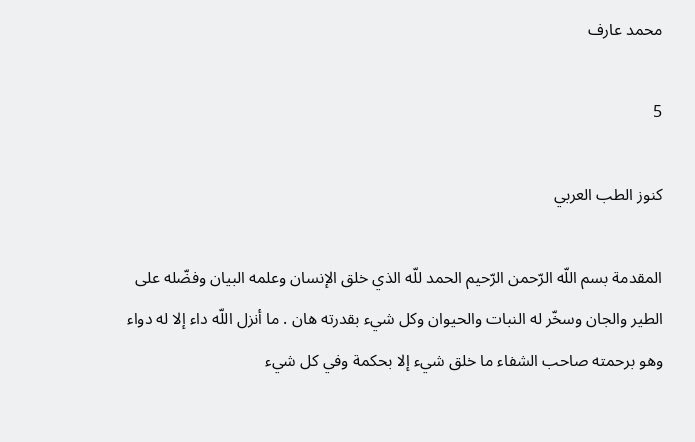محمد عارف

5

كنوز الطب العربي

المقدمة بسم اللّه الرّحمن الرّحيم الحمد للّه الذي خلق الإنسان وعلمه البيان وفضّله على الطير والجان وسخّر له النبات والحيوان وكل شيء بقدرته هان . ما أنزل اللّه داء إلا له دواء وهو برحمته صاحب الشفاء ما خلق شيء إلا بحكمة وفي كل شيء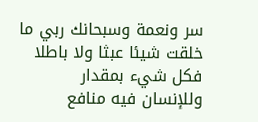سر ونعمة وسبحانك ربي ما خلقت شيئا عبثا ولا باطلا فكل شيء بمقدار وللإنسان فيه منافع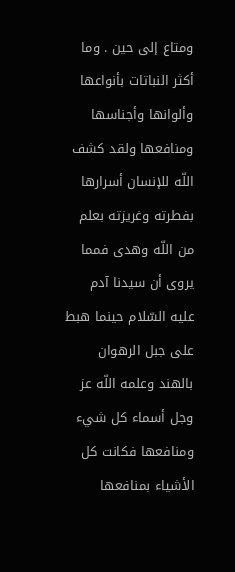ومتاع إلى حين . وما أكثر النباتات بأنواعها وألوانها وأجناسها ومنافعها ولقد كشف اللّه للإنسان أسرارها بفطرته وغريزته بعلم من اللّه وهدى فمما يروى أن سيدنا آدم عليه السّلام حينما هبط على جبل الرهوان بالهند وعلمه اللّه عز وجل أسماء كل شيء ومنافعها فكانت كل الأشياء بمنافعها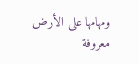ومهامها على الأرض معروفة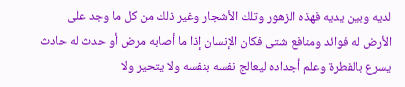لديه وبين يديه فهذه الزهور وتلك الأشجار وغير ذلك من كل ما وجد على الأرض له فوائد ومنافع شتى فكان الإنسان إذا ما أصابه مرض أو حدث له حادث يسرع بالفطرة وعلم أجداده ليعالج نفسه بنفسه ولا يتحير ولا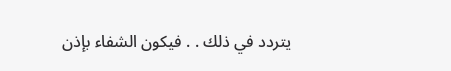يتردد في ذلك . . فيكون الشفاء بإذن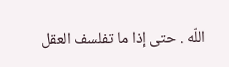اللّه . حتى إذا ما تفلسف العقل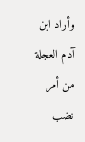وأراد ابن آدم العجلة من أمر نضب